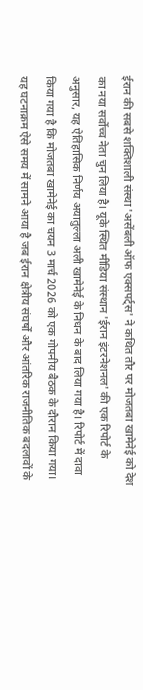ईरान की सबसे शक्तिशाली संस्था 'असेंबली ऑफ एक्सपर्ट्स' ने कथित तौर पर मोजतबा खामेनेई को देश का नया सर्वोच्च नेता चुन लिया है। यूके स्थित मीडिया संस्थान 'ईरान इंटरनेशनल' की एक रिपोर्ट के अनुसार, यह ऐतिहासिक निर्णय अयातुल्ला अली खामेनेई के निधन के बाद लिया गया है। रिपोर्ट में दावा किया गया है कि मोजतबा खामेनेई का चयन 3 मार्च 2026 को एक गोपनीय बैठक के दौरान किया गया। यह घटनाक्रम ऐसे समय में सामने आया है जब ईरान क्षेत्रीय संघर्षों और आंतरिक राजनीतिक बदलावों के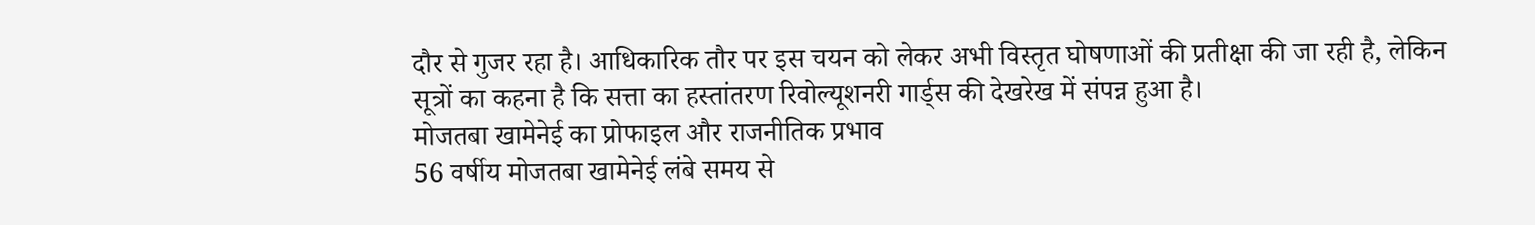दौर से गुजर रहा है। आधिकारिक तौर पर इस चयन को लेकर अभी विस्तृत घोषणाओं की प्रतीक्षा की जा रही है, लेकिन सूत्रों का कहना है कि सत्ता का हस्तांतरण रिवोल्यूशनरी गार्ड्स की देखरेख में संपन्न हुआ है।
मोजतबा खामेनेई का प्रोफाइल और राजनीतिक प्रभाव
56 वर्षीय मोजतबा खामेनेई लंबे समय से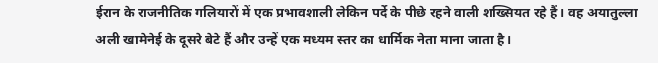ईरान के राजनीतिक गलियारों में एक प्रभावशाली लेकिन पर्दे के पीछे रहने वाली शख्सियत रहे हैं। वह अयातुल्ला अली खामेनेई के दूसरे बेटे हैं और उन्हें एक मध्यम स्तर का धार्मिक नेता माना जाता है।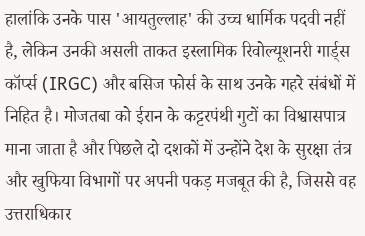हालांकि उनके पास 'आयतुल्लाह' की उच्च धार्मिक पदवी नहीं है, लेकिन उनकी असली ताकत इस्लामिक रिवोल्यूशनरी गार्ड्स कॉर्प्स (IRGC) और बसिज फोर्स के साथ उनके गहरे संबंधों में निहित है। मोजतबा को ईरान के कट्टरपंथी गुटों का विश्वासपात्र माना जाता है और पिछले दो दशकों में उन्होंने देश के सुरक्षा तंत्र और खुफिया विभागों पर अपनी पकड़ मजबूत की है, जिससे वह उत्तराधिकार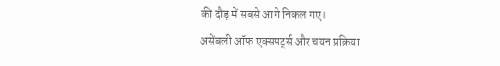की दौड़ में सबसे आगे निकल गए।
असेंबली ऑफ एक्सपर्ट्स और चयन प्रक्रिया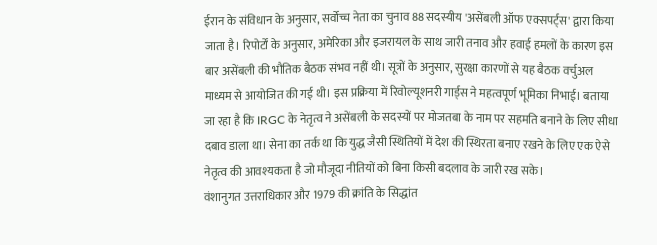ईरान के संविधान के अनुसार, सर्वोच्च नेता का चुनाव 88 सदस्यीय 'असेंबली ऑफ एक्सपर्ट्स' द्वारा किया जाता है। रिपोर्टों के अनुसार, अमेरिका और इजरायल के साथ जारी तनाव और हवाई हमलों के कारण इस बार असेंबली की भौतिक बैठक संभव नहीं थी। सूत्रों के अनुसार, सुरक्षा कारणों से यह बैठक वर्चुअल माध्यम से आयोजित की गई थी। इस प्रक्रिया में रिवोल्यूशनरी गार्ड्स ने महत्वपूर्ण भूमिका निभाई। बताया जा रहा है कि IRGC के नेतृत्व ने असेंबली के सदस्यों पर मोजतबा के नाम पर सहमति बनाने के लिए सीधा दबाव डाला था। सेना का तर्क था कि युद्ध जैसी स्थितियों में देश की स्थिरता बनाए रखने के लिए एक ऐसे नेतृत्व की आवश्यकता है जो मौजूदा नीतियों को बिना किसी बदलाव के जारी रख सके।
वंशानुगत उत्तराधिकार और 1979 की क्रांति के सिद्धांत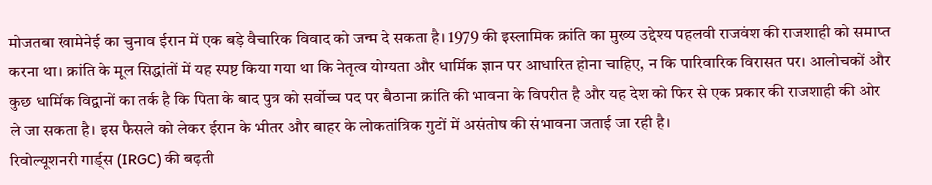मोजतबा खामेनेई का चुनाव ईरान में एक बड़े वैचारिक विवाद को जन्म दे सकता है। 1979 की इस्लामिक क्रांति का मुख्य उद्देश्य पहलवी राजवंश की राजशाही को समाप्त करना था। क्रांति के मूल सिद्धांतों में यह स्पष्ट किया गया था कि नेतृत्व योग्यता और धार्मिक ज्ञान पर आधारित होना चाहिए, न कि पारिवारिक विरासत पर। आलोचकों और कुछ धार्मिक विद्वानों का तर्क है कि पिता के बाद पुत्र को सर्वोच्च पद पर बैठाना क्रांति की भावना के विपरीत है और यह देश को फिर से एक प्रकार की राजशाही की ओर ले जा सकता है। इस फैसले को लेकर ईरान के भीतर और बाहर के लोकतांत्रिक गुटों में असंतोष की संभावना जताई जा रही है।
रिवोल्यूशनरी गार्ड्स (IRGC) की बढ़ती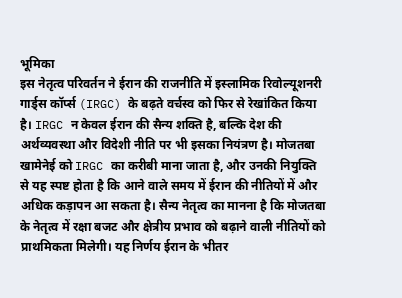भूमिका
इस नेतृत्व परिवर्तन ने ईरान की राजनीति में इस्लामिक रिवोल्यूशनरी गार्ड्स कॉर्प्स (IRGC) के बढ़ते वर्चस्व को फिर से रेखांकित किया है। IRGC न केवल ईरान की सैन्य शक्ति है, बल्कि देश की अर्थव्यवस्था और विदेशी नीति पर भी इसका नियंत्रण है। मोजतबा खामेनेई को IRGC का करीबी माना जाता है, और उनकी नियुक्ति से यह स्पष्ट होता है कि आने वाले समय में ईरान की नीतियों में और अधिक कड़ापन आ सकता है। सैन्य नेतृत्व का मानना है कि मोजतबा के नेतृत्व में रक्षा बजट और क्षेत्रीय प्रभाव को बढ़ाने वाली नीतियों को प्राथमिकता मिलेगी। यह निर्णय ईरान के भीतर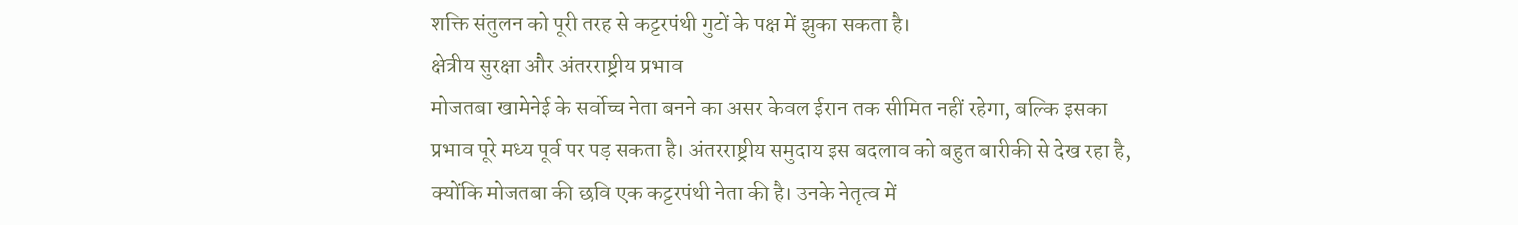शक्ति संतुलन को पूरी तरह से कट्टरपंथी गुटों के पक्ष में झुका सकता है।
क्षेत्रीय सुरक्षा और अंतरराष्ट्रीय प्रभाव
मोजतबा खामेनेई के सर्वोच्च नेता बनने का असर केवल ईरान तक सीमित नहीं रहेगा, बल्कि इसका प्रभाव पूरे मध्य पूर्व पर पड़ सकता है। अंतरराष्ट्रीय समुदाय इस बदलाव को बहुत बारीकी से देख रहा है, क्योंकि मोजतबा की छवि एक कट्टरपंथी नेता की है। उनके नेतृत्व में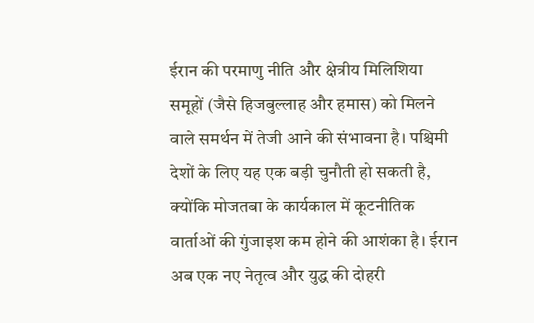ईरान की परमाणु नीति और क्षेत्रीय मिलिशिया समूहों (जैसे हिजबुल्लाह और हमास) को मिलने वाले समर्थन में तेजी आने की संभावना है। पश्चिमी देशों के लिए यह एक बड़ी चुनौती हो सकती है, क्योंकि मोजतबा के कार्यकाल में कूटनीतिक वार्ताओं की गुंजाइश कम होने की आशंका है। ईरान अब एक नए नेतृत्व और युद्ध की दोहरी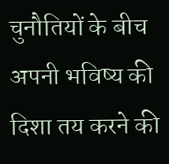चुनौतियों के बीच अपनी भविष्य की दिशा तय करने की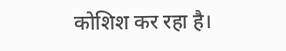कोशिश कर रहा है।